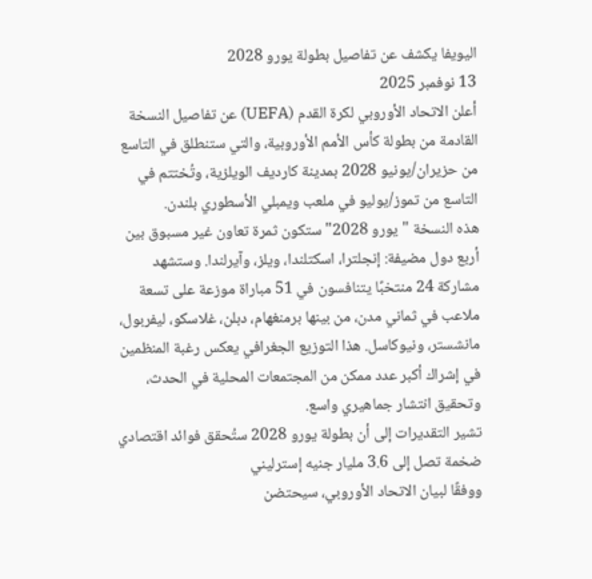اليويفا يكشف عن تفاصيل بطولة يورو 2028
13 نوفمبر 2025
أعلن الاتحاد الأوروبي لكرة القدم (UEFA) عن تفاصيل النسخة القادمة من بطولة كأس الأمم الأوروبية، والتي ستنطلق في التاسع من حزيران/يونيو 2028 بمدينة كارديف الويلزية، وتُختتم في التاسع من تموز/يوليو في ملعب ويمبلي الأسطوري بلندن.
هذه النسخة "يورو 2028" ستكون ثمرة تعاون غير مسبوق بين أربع دول مضيفة: إنجلترا، اسكتلندا، ويلز، وآيرلندا. وستشهد مشاركة 24 منتخبًا يتنافسون في 51 مباراة موزعة على تسعة ملاعب في ثماني مدن، من بينها برمنغهام، دبلن، غلاسكو، ليفربول، مانشستر، ونيوكاسل. هذا التوزيع الجغرافي يعكس رغبة المنظمين في إشراك أكبر عدد ممكن من المجتمعات المحلية في الحدث، وتحقيق انتشار جماهيري واسع.
تشير التقديرات إلى أن بطولة يورو 2028 ستُحقق فوائد اقتصادي ضخمة تصل إلى 3.6 مليار جنيه إسترليني
ووفقًا لبيان الاتحاد الأوروبي، سيحتضن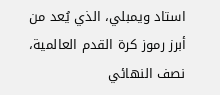استاد ويمبلي، الذي يُعد من أبرز رموز كرة القدم العالمية، نصف النهائي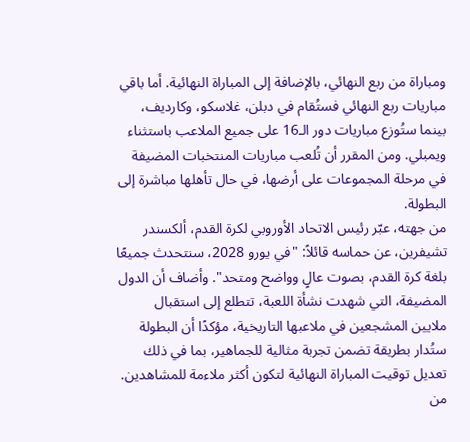ومباراة من ربع النهائي، بالإضافة إلى المباراة النهائية. أما باقي مباريات ربع النهائي فستُقام في دبلن، غلاسكو، وكارديف، بينما ستُوزع مباريات دور الـ16 على جميع الملاعب باستثناء ويمبلي. ومن المقرر أن تُلعب مباريات المنتخبات المضيفة في مرحلة المجموعات على أرضها، في حال تأهلها مباشرة إلى البطولة.
من جهته، عبّر رئيس الاتحاد الأوروبي لكرة القدم، ألكسندر تشيفرين، عن حماسه قائلاً: "في يورو 2028، سنتحدث جميعًا بلغة كرة القدم، بصوت عالٍ وواضح ومتحد". وأضاف أن الدول المضيفة، التي شهدت نشأة اللعبة، تتطلع إلى استقبال ملايين المشجعين في ملاعبها التاريخية، مؤكدًا أن البطولة ستُدار بطريقة تضمن تجربة مثالية للجماهير، بما في ذلك تعديل توقيت المباراة النهائية لتكون أكثر ملاءمة للمشاهدين.
من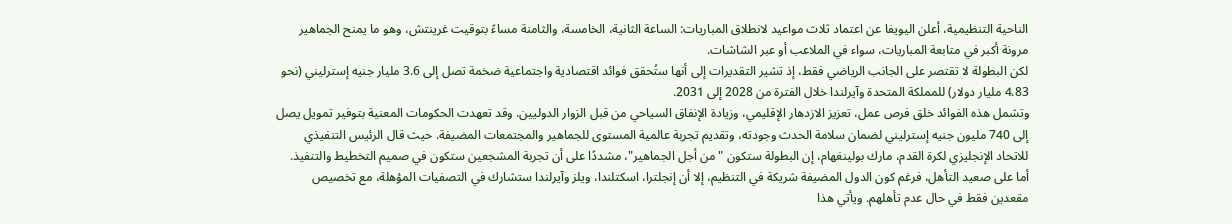الناحية التنظيمية، أعلن اليويفا عن اعتماد ثلاث مواعيد لانطلاق المباريات: الساعة الثانية، الخامسة، والثامنة مساءً بتوقيت غرينتش، وهو ما يمنح الجماهير مرونة أكبر في متابعة المباريات، سواء في الملاعب أو عبر الشاشات.
لكن البطولة لا تقتصر على الجانب الرياضي فقط، إذ تشير التقديرات إلى أنها ستُحقق فوائد اقتصادية واجتماعية ضخمة تصل إلى 3.6 مليار جنيه إسترليني (نحو 4.83 مليار دولار) للمملكة المتحدة وآيرلندا خلال الفترة من 2028 إلى 2031.
وتشمل هذه الفوائد خلق فرص عمل، تعزيز الازدهار الإقليمي، وزيادة الإنفاق السياحي من قبل الزوار الدوليين. وقد تعهدت الحكومات المعنية بتوفير تمويل يصل إلى 740 مليون جنيه إسترليني لضمان سلامة الحدث وجودته، وتقديم تجربة عالمية المستوى للجماهير والمجتمعات المضيفة. حيث قال الرئيس التنفيذي للاتحاد الإنجليزي لكرة القدم، مارك بولينغهام، إن البطولة ستكون "من أجل الجماهير"، مشددًا على أن تجربة المشجعين ستكون في صميم التخطيط والتنفيذ.
أما على صعيد التأهل، فرغم كون الدول المضيفة شريكة في التنظيم، إلا أن إنجلترا، اسكتلندا، ويلز وآيرلندا ستشارك في التصفيات المؤهلة، مع تخصيص مقعدين فقط في حال عدم تأهلهم. ويأتي هذا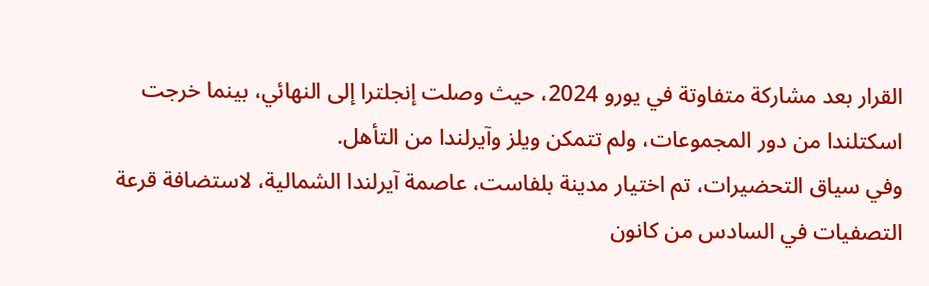القرار بعد مشاركة متفاوتة في يورو 2024، حيث وصلت إنجلترا إلى النهائي، بينما خرجت اسكتلندا من دور المجموعات، ولم تتمكن ويلز وآيرلندا من التأهل.
وفي سياق التحضيرات، تم اختيار مدينة بلفاست، عاصمة آيرلندا الشمالية، لاستضافة قرعة التصفيات في السادس من كانون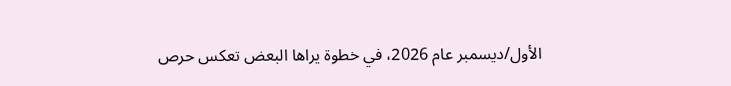الأول/ديسمبر عام 2026، في خطوة يراها البعض تعكس حرص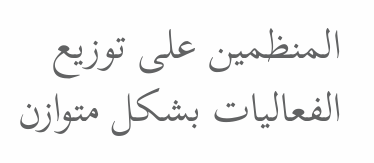المنظمين على توزيع الفعاليات بشكل متوازن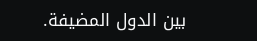بين الدول المضيفة.